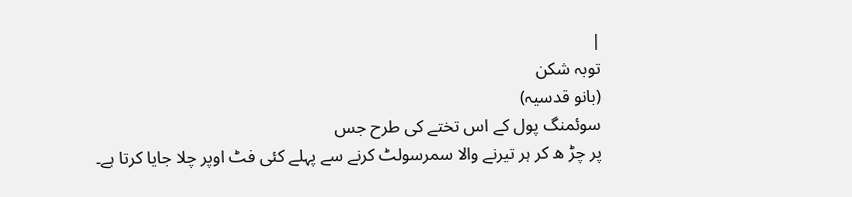|
توبہ شکن
(بانو قدسیہ)
سوئمنگ پول کے اس تختے کی طرح جس
پر چڑ ھ کر ہر تیرنے والا سمرسولٹ کرنے سے پہلے کئی فٹ اوپر چلا جایا کرتا ہے۔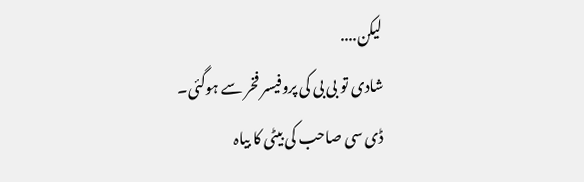لیکن....
شادی تو بی بی کی پروفیسر فخر سے ہوگئی۔
ڈی سی صاحب کی بیٹی کا بیاہ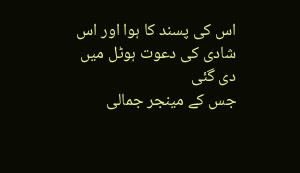اس کی پسند کا ہوا اور اس شادی کی دعوت ہوٹل میں دی گئی
جس کے مینجر جمالی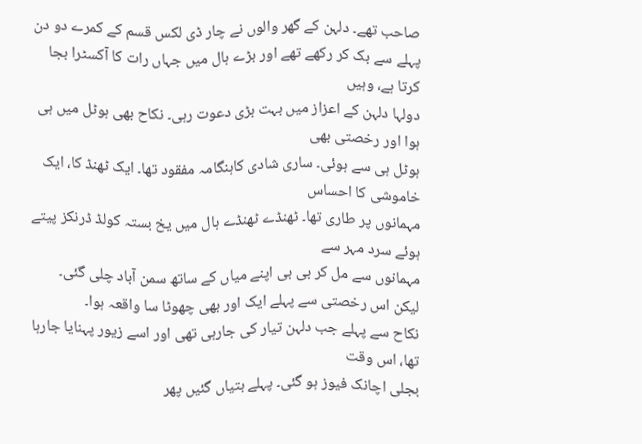صاحب تھے۔ دلہن کے گھر والوں نے چار ڈی لکس قسم کے کمرے دو دن
پہلے سے بک کر رکھے تھے اور بڑے ہال میں جہاں رات کا آکسٹرا بجا کرتا ہے، وہیں
دولہا دلہن کے اعزاز میں بہت بڑی دعوت رہی۔ نکاح بھی ہوٹل میں ہی ہوا اور رخصتی بھی
ہوٹل ہی سے ہوئی۔ ساری شادی کاہنگامہ مفقود تھا۔ ایک ٹھنڈ کا، ایک خاموشی کا احساس
مہمانوں پر طاری تھا۔ ٹھنڈے ٹھنڈے ہال میں یخ بستہ کولڈ ڈرنکز پیتے ہوئے سرد مہر سے
مہمانوں سے مل کر بی بی اپنے میاں کے ساتھ سمن آباد چلی گئی۔
لیکن اس رخصتی سے پہلے ایک اور بھی چھوٹا سا واقعہ ہوا۔
نکاح سے پہلے جب دلہن تیار کی جارہی تھی اور اسے زیور پہنایا جارہا تھا، اس وقت
بجلی اچانک فیوز ہو گئی۔ پہلے بتیاں گئیں پھر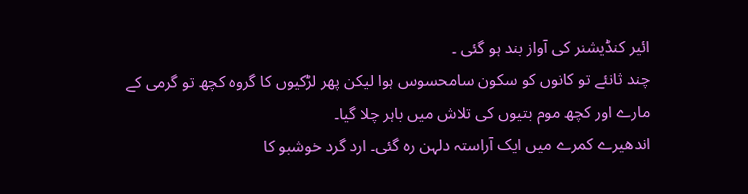ائیر کنڈیشنر کی آواز بند ہو گئی ۔
چند ثانئے تو کانوں کو سکون سامحسوس ہوا لیکن پھر لڑکیوں کا گروہ کچھ تو گرمی کے
مارے اور کچھ موم بتیوں کی تلاش میں باہر چلا گیا۔
اندھیرے کمرے میں ایک آراستہ دلہن رہ گئی۔ ارد گرد خوشبو کا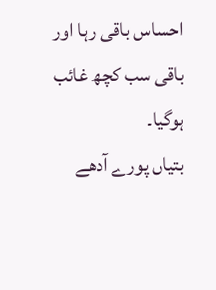احساس باقی رہا اور
باقی سب کچھ غائب ہوگیا۔
بتیاں پورے آدھے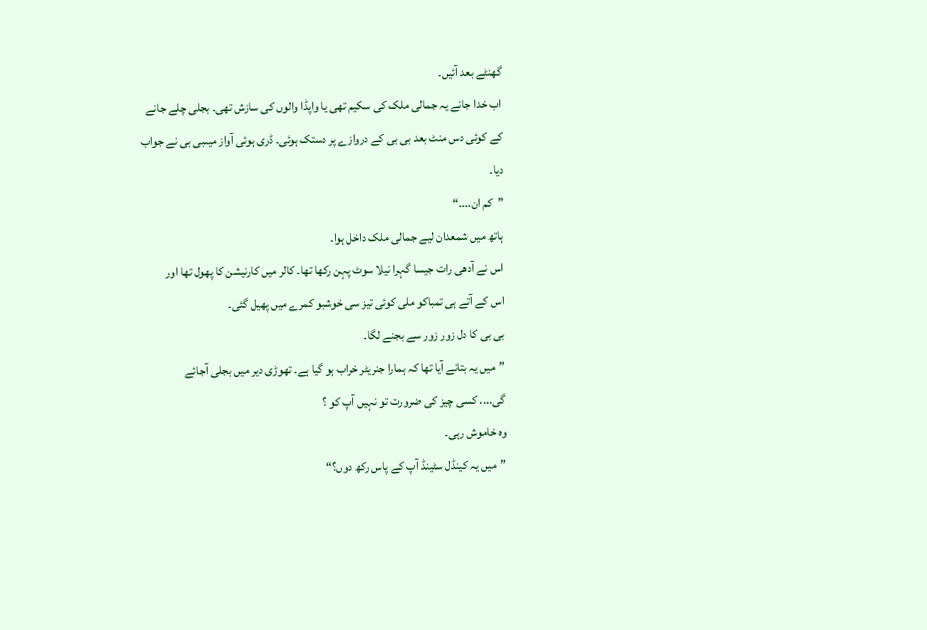گھنٹے بعد آئیں۔
اب خدا جانے یہ جمالی ملک کی سکیم تھی یا واپڈا والوں کی سازش تھی۔ بجلی چلے جانے
کے کوئی دس منٹ بعد بی بی کے دروازے پر دستک ہوئی۔ ڈری ہوئی آواز میںبی بی نے جواب
دیا۔
”کم ان....“
ہاتھ میں شمعدان لیے جمالی ملک داخل ہوا۔
اس نے آدھی رات جیسا گہرا نیلا سوٹ پہن رکھا تھا۔ کالر میں کارنیشن کا پھول تھا اور
اس کے آتے ہی تمباکو ملی کوئی تیز سی خوشبو کمرے میں پھیل گئی۔
بی بی کا دل زور زور سے بجنے لگا۔
”میں یہ بتانے آیا تھا کہ ہمارا جنریٹر خراب ہو گیا ہے۔ تھوڑی دیر میں بجلی آجائے
گی.... کسی چیز کی ضرورت تو نہیں آپ کو ؟
وہ خاموش رہی۔
”میں یہ کینڈل سٹینڈ آپ کے پاس رکھ دوں؟“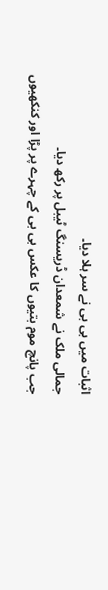اثبات میں بی بی نے سر ہلا دیا۔
جمالی ملک نے شمعدان ڈریسنگ ٹیبل پر رکھ دیا۔
جب پانچ موم بتیوں کا عکس بی بی کے چہرے پر پڑا اور کنکھیوں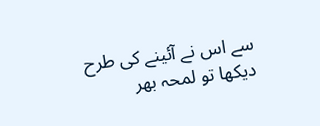سے اس نے آئینے کی طرح
دیکھا تو لمحہ بھر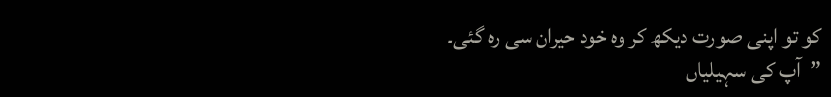کو تو اپنی صورت دیکھ کر وہ خود حیران سی رہ گئی۔
”آپ کی سہیلیاں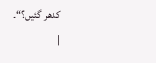کدھر گئیں؟“۔
|